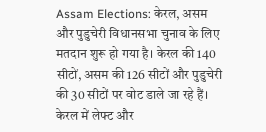Assam Elections: केरल, असम और पुडुचेरी विधानसभा चुनाव के लिए मतदान शुरू हो गया है। केरल की 140 सीटों, असम की 126 सीटों और पुडुचेरी की 30 सीटों पर वोट डाले जा रहे हैं।
केरल में लेफ्ट और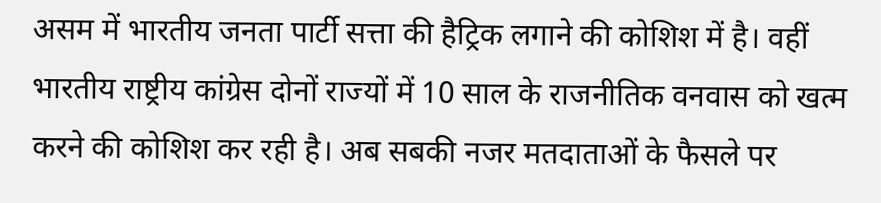असम में भारतीय जनता पार्टी सत्ता की हैट्रिक लगाने की कोशिश में है। वहीं भारतीय राष्ट्रीय कांग्रेस दोनों राज्यों में 10 साल के राजनीतिक वनवास को खत्म करने की कोशिश कर रही है। अब सबकी नजर मतदाताओं के फैसले पर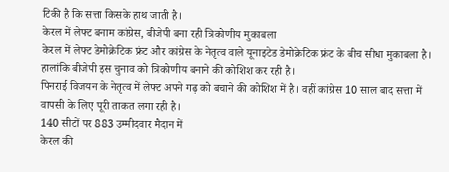टिकी है कि सत्ता किसके हाथ जाती है।
केरल में लेफ्ट बनाम कांग्रेस, बीजेपी बना रही त्रिकोणीय मुकाबला
केरल में लेफ्ट डेमोक्रेटिक फ्रंट और कांग्रेस के नेतृत्व वाले यूनाइटेड डेमोक्रेटिक फ्रंट के बीच सीधा मुकाबला है। हालांकि बीजेपी इस चुनाव को त्रिकोणीय बनाने की कोशिश कर रही है।
पिनराई विजयन के नेतृत्व में लेफ्ट अपने गढ़ को बचाने की कोशिश में है। वहीं कांग्रेस 10 साल बाद सत्ता में वापसी के लिए पूरी ताकत लगा रही है।
140 सीटों पर 883 उम्मीदवार मैदान में
केरल की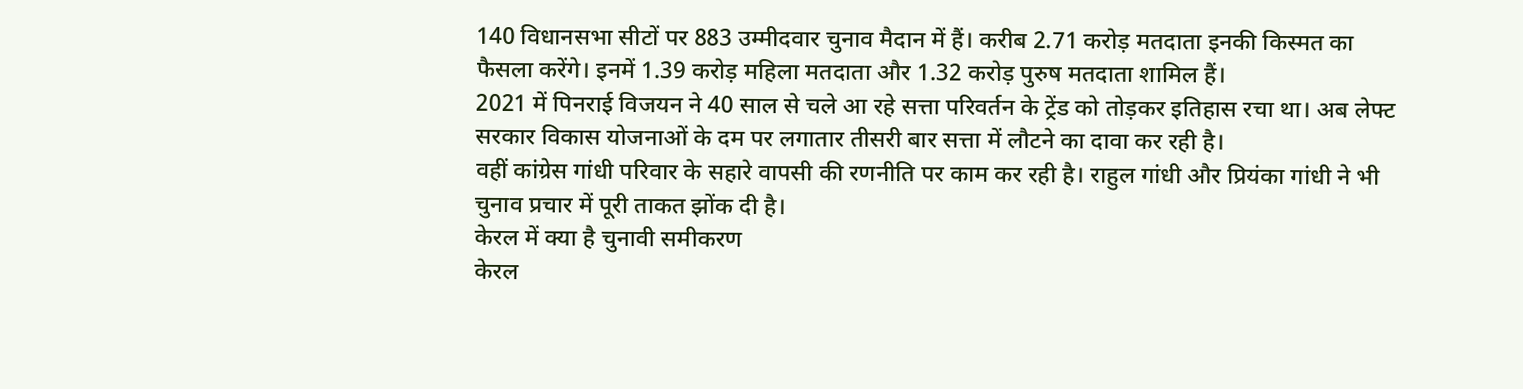140 विधानसभा सीटों पर 883 उम्मीदवार चुनाव मैदान में हैं। करीब 2.71 करोड़ मतदाता इनकी किस्मत का फैसला करेंगे। इनमें 1.39 करोड़ महिला मतदाता और 1.32 करोड़ पुरुष मतदाता शामिल हैं।
2021 में पिनराई विजयन ने 40 साल से चले आ रहे सत्ता परिवर्तन के ट्रेंड को तोड़कर इतिहास रचा था। अब लेफ्ट सरकार विकास योजनाओं के दम पर लगातार तीसरी बार सत्ता में लौटने का दावा कर रही है।
वहीं कांग्रेस गांधी परिवार के सहारे वापसी की रणनीति पर काम कर रही है। राहुल गांधी और प्रियंका गांधी ने भी चुनाव प्रचार में पूरी ताकत झोंक दी है।
केरल में क्या है चुनावी समीकरण
केरल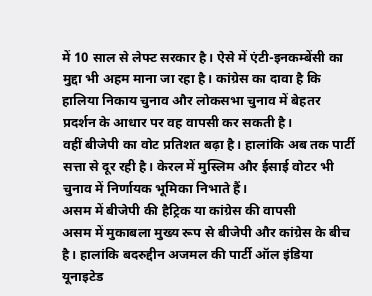में 10 साल से लेफ्ट सरकार है। ऐसे में एंटी-इनकम्बेंसी का मुद्दा भी अहम माना जा रहा है। कांग्रेस का दावा है कि हालिया निकाय चुनाव और लोकसभा चुनाव में बेहतर प्रदर्शन के आधार पर वह वापसी कर सकती है।
वहीं बीजेपी का वोट प्रतिशत बढ़ा है। हालांकि अब तक पार्टी सत्ता से दूर रही है। केरल में मुस्लिम और ईसाई वोटर भी चुनाव में निर्णायक भूमिका निभाते हैं।
असम में बीजेपी की हैट्रिक या कांग्रेस की वापसी
असम में मुकाबला मुख्य रूप से बीजेपी और कांग्रेस के बीच है। हालांकि बदरुद्दीन अजमल की पार्टी ऑल इंडिया यूनाइटेड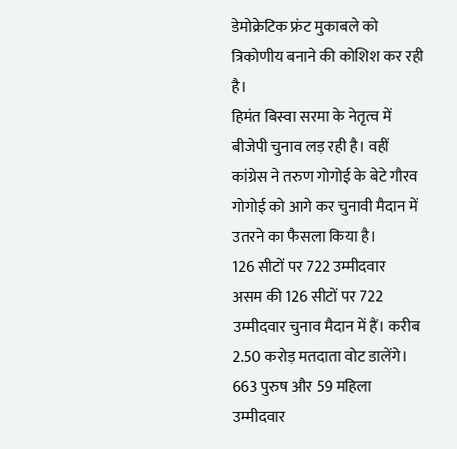डेमोक्रेटिक फ्रंट मुकाबले को त्रिकोणीय बनाने की कोशिश कर रही है।
हिमंत बिस्वा सरमा के नेतृत्व में बीजेपी चुनाव लड़ रही है। वहीं कांग्रेस ने तरुण गोगोई के बेटे गौरव गोगोई को आगे कर चुनावी मैदान में उतरने का फैसला किया है।
126 सीटों पर 722 उम्मीदवार
असम की 126 सीटों पर 722 उम्मीदवार चुनाव मैदान में हैं। करीब 2.50 करोड़ मतदाता वोट डालेंगे।
663 पुरुष और 59 महिला उम्मीदवार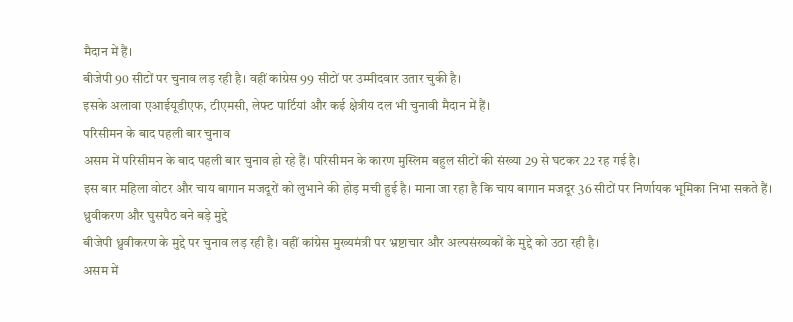मैदान में हैं।
बीजेपी 90 सीटों पर चुनाव लड़ रही है। वहीं कांग्रेस 99 सीटों पर उम्मीदवार उतार चुकी है।
इसके अलावा एआईयूडीएफ, टीएमसी, लेफ्ट पार्टियां और कई क्षेत्रीय दल भी चुनावी मैदान में हैं।
परिसीमन के बाद पहली बार चुनाव
असम में परिसीमन के बाद पहली बार चुनाव हो रहे हैं। परिसीमन के कारण मुस्लिम बहुल सीटों की संख्या 29 से घटकर 22 रह गई है।
इस बार महिला वोटर और चाय बागान मजदूरों को लुभाने की होड़ मची हुई है। माना जा रहा है कि चाय बागान मजदूर 36 सीटों पर निर्णायक भूमिका निभा सकते हैं।
ध्रुवीकरण और घुसपैठ बने बड़े मुद्दे
बीजेपी ध्रुवीकरण के मुद्दे पर चुनाव लड़ रही है। वहीं कांग्रेस मुख्यमंत्री पर भ्रष्टाचार और अल्पसंख्यकों के मुद्दे को उठा रही है।
असम में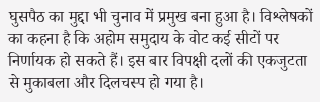घुसपैठ का मुद्दा भी चुनाव में प्रमुख बना हुआ है। विश्लेषकों का कहना है कि अहोम समुदाय के वोट कई सीटों पर निर्णायक हो सकते हैं। इस बार विपक्षी दलों की एकजुटता से मुकाबला और दिलचस्प हो गया है।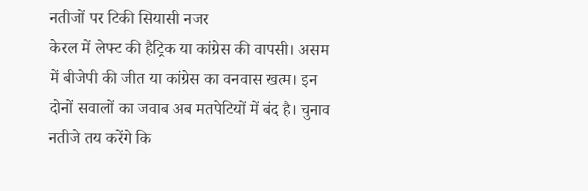नतीजों पर टिकी सियासी नजर
केरल में लेफ्ट की हैट्रिक या कांग्रेस की वापसी। असम में बीजेपी की जीत या कांग्रेस का वनवास खत्म। इन दोनों सवालों का जवाब अब मतपेटियों में बंद है। चुनाव नतीजे तय करेंगे कि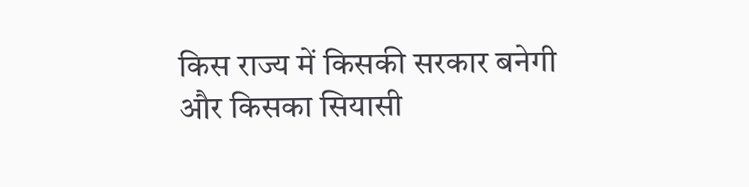किस राज्य में किसकी सरकार बनेगी और किसका सियासी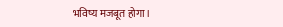भविष्य मजबूत होगा।